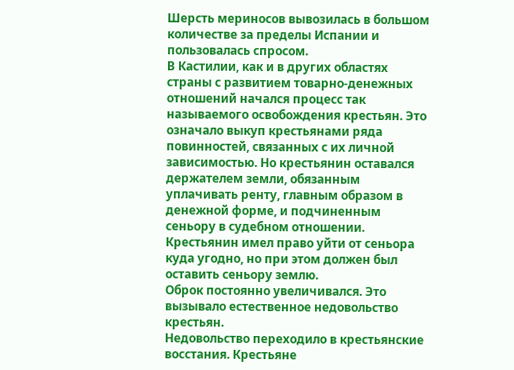Шерсть мериносов вывозилась в большом количестве за пределы Испании и пользовалась спросом.
В Кастилии, как и в других областях страны с развитием товарно-денежных отношений начался процесс так называемого освобождения крестьян. Это означало выкуп крестьянами ряда повинностей, связанных с их личной зависимостью. Но крестьянин оставался держателем земли, обязанным уплачивать ренту, главным образом в денежной форме, и подчиненным сеньору в судебном отношении.
Крестьянин имел право уйти от сеньора куда угодно, но при этом должен был оставить сеньору землю.
Оброк постоянно увеличивался. Это вызывало естественное недовольство крестьян.
Недовольство переходило в крестьянские восстания. Крестьяне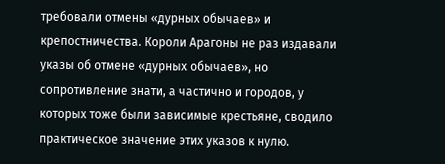требовали отмены «дурных обычаев» и крепостничества. Короли Арагоны не раз издавали указы об отмене «дурных обычаев», но сопротивление знати, а частично и городов, у которых тоже были зависимые крестьяне, сводило практическое значение этих указов к нулю.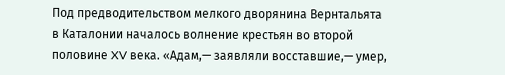Под предводительством мелкого дворянина Вернтальята в Каталонии началось волнение крестьян во второй половине XV века. «Адам,— заявляли восставшие,— умер,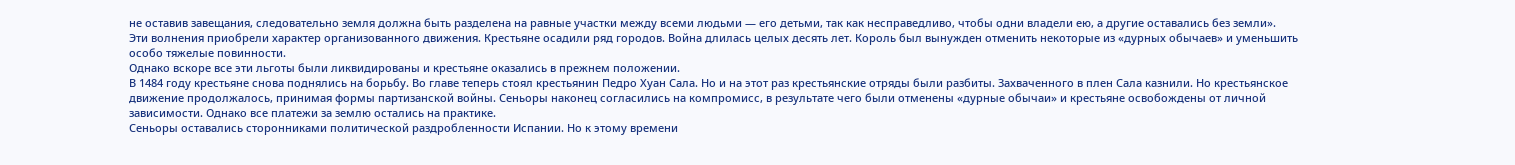не оставив завещания, следовательно земля должна быть разделена на равные участки между всеми людьми — его детьми, так как несправедливо, чтобы одни владели ею, а другие оставались без земли».
Эти волнения приобрели характер организованного движения. Крестьяне осадили ряд городов. Война длилась целых десять лет. Король был вынужден отменить некоторые из «дурных обычаев» и уменьшить особо тяжелые повинности.
Однако вскоре все эти льготы были ликвидированы и крестьяне оказались в прежнем положении.
В 1484 году крестьяне снова поднялись на борьбу. Во главе теперь стоял крестьянин Педро Хуан Сала. Но и на этот раз крестьянские отряды были разбиты. Захваченного в плен Сала казнили. Но крестьянское движение продолжалось, принимая формы партизанской войны. Сеньоры наконец согласились на компромисс, в результате чего были отменены «дурные обычаи» и крестьяне освобождены от личной зависимости. Однако все платежи за землю остались на практике.
Сеньоры оставались сторонниками политической раздробленности Испании. Но к этому времени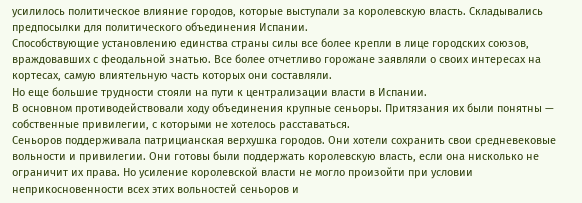усилилось политическое влияние городов, которые выступали за королевскую власть. Складывались предпосылки для политического объединения Испании.
Способствующие установлению единства страны силы все более крепли в лице городских союзов, враждовавших с феодальной знатью. Все более отчетливо горожане заявляли о своих интересах на кортесах, самую влиятельную часть которых они составляли.
Но еще большие трудности стояли на пути к централизации власти в Испании.
В основном противодействовали ходу объединения крупные сеньоры. Притязания их были понятны — собственные привилегии, с которыми не хотелось расставаться.
Сеньоров поддерживала патрицианская верхушка городов. Они хотели сохранить свои средневековые вольности и привилегии. Они готовы были поддержать королевскую власть, если она нисколько не ограничит их права. Но усиление королевской власти не могло произойти при условии неприкосновенности всех этих вольностей сеньоров и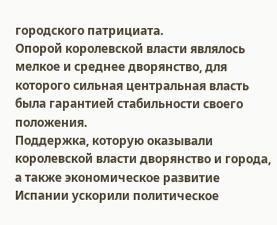городского патрициата.
Опорой королевской власти являлось мелкое и среднее дворянство, для которого сильная центральная власть была гарантией стабильности своего положения.
Поддержка, которую оказывали королевской власти дворянство и города, а также экономическое развитие Испании ускорили политическое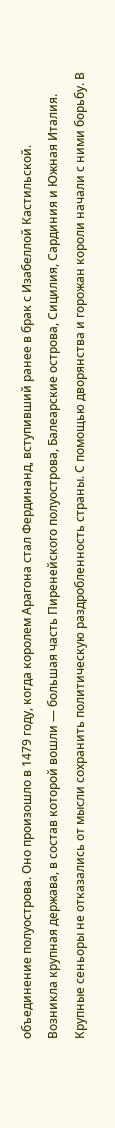объединение полуострова. Оно произошло в 1479 году, когда королем Арагона стал Фердинанд, вступивший ранее в брак с Изабеллой Кастильской.
Возникла крупная держава, в состав которой вошли — большая часть Пиренейского полуострова, Балеарские острова, Сицилия, Сардиния и Южная Италия.
Крупные сеньоры не отказались от мысли сохранить политическую раздробленность страны. С помощью дворянства и горожан короли начали с ними борьбу. В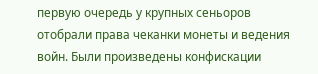первую очередь у крупных сеньоров отобрали права чеканки монеты и ведения войн. Были произведены конфискации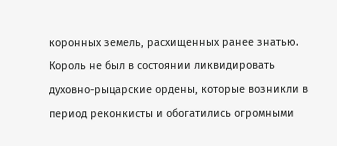коронных земель, расхищенных ранее знатью. Король не был в состоянии ликвидировать духовно-рыцарские ордены, которые возникли в период реконкисты и обогатились огромными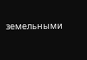земельными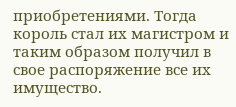приобретениями. Тогда король стал их магистром и таким образом получил в свое распоряжение все их имущество.